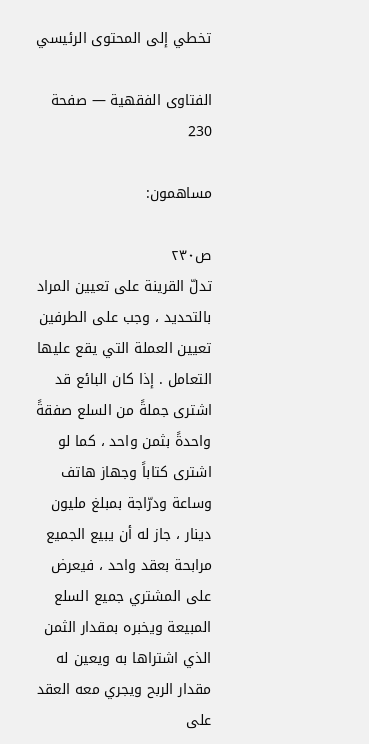تخطي إلى المحتوى الرئيسي

الفتاوى الفقهية — صفحة 230

مساهمون:

ص٢٣٠
تدلّ القرينة على تعيين المراد بالتحديد ، وجب على الطرفين تعيين العملة التي يقع عليها التعامل . إذا كان البائع قد اشترى جملةً من السلع صفقةً واحدةً بثمن واحد ، كما لو اشترى كتاباً وجهاز هاتف وساعة ودرّاجة بمبلغ مليون دينار ، جاز له أن يبيع الجميع مرابحة بعقد واحد ، فيعرض على المشتري جميع السلع المبيعة ويخبره بمقدار الثمن الذي اشتراها به ويعين له مقدار الربح ويجري معه العقد على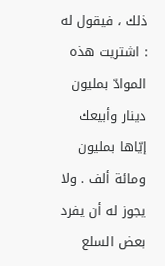ذلك ، فيقول له : اشتريت هذه الموادّ بمليون دينار وأبيعك إيّاها بمليون ومائة ألف . ولا يجوز له أن يفرد بعض السلع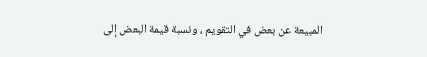المبيعة عن بعض في التقويم ، ونسبة قيمة البعض إلى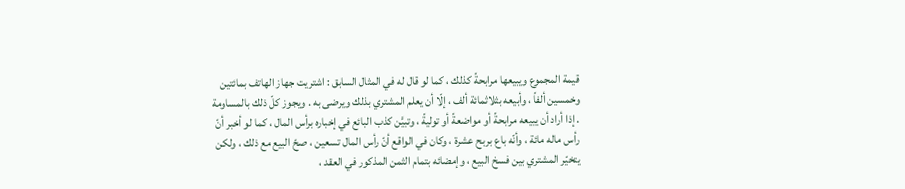قيمة المجموع ويبيعها مرابحةً كذلك ، كما لو قال له في المثال السابق : اشتريت جهاز الهاتف بمائتين وخمسين ألفاً ، وأبيعه بثلاثمائة ألف ، إلّا أن يعلم المشتري بذلك ويرضى به . ويجوز كلّ ذلك بالمساومة . إذا أراد أن يبيعه مرابحةً أو مواضعةً أو توليةً ، وتبيَّن كذب البائع في إخباره برأس المال ، كما لو أخبر أنّ رأس ماله مائة ، وأنّه باع بربح عشرة ، وكان في الواقع أنّ رأس المال تسعين ، صحّ البيع مع ذلك ، ولكن يتخيّر المشتري بين فسخ البيع ، وإمضائه بتمام الثمن المذكور في العقد ،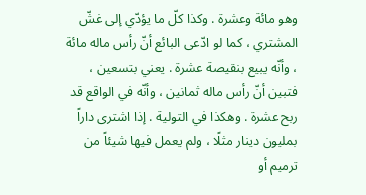وهو مائة وعشرة . وكذا كلّ ما يؤدّي إلى غشّ المشتري ، كما لو ادّعى البائع أنّ رأس ماله مائة ، وأنّه يبيع بنقيصة عشرة . يعني بتسعين ، فتبين أنّ رأس ماله ثمانين ، وأنّه في الواقع قد ربح عشرة . وهكذا في التولية . إذا اشترى داراً بمليون دينار مثلًا ، ولم يعمل فيها شيئاً من ترميم أو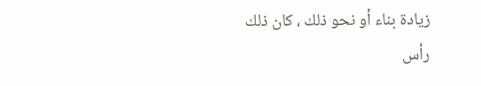زيادة بناء أو نحو ذلك ، كان ذلك رأس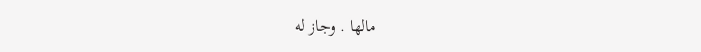مالها . وجاز له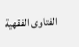الفتاوى الفقهية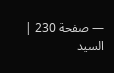— صفحة 230 | السيد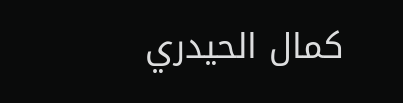كمال الحيدري